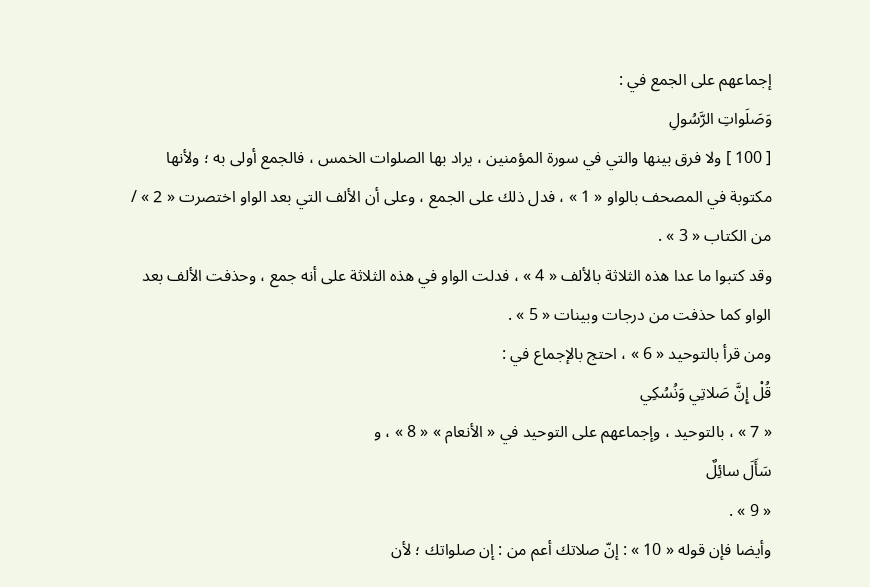إجماعهم على الجمع في :
وَصَلَواتِ الرَّسُولِ
[ 100 ] ولا فرق بينها والتي في سورة المؤمنين ، يراد بها الصلوات الخمس ، فالجمع أولى به ؛ ولأنها مكتوبة في المصحف بالواو « 1 » ، فدل ذلك على الجمع ، وعلى أن الألف التي بعد الواو اختصرت « 2 » / من الكتاب « 3 » .
وقد كتبوا ما عدا هذه الثلاثة بالألف « 4 » ، فدلت الواو في هذه الثلاثة على أنه جمع ، وحذفت الألف بعد الواو كما حذفت من درجات وبينات « 5 » .
ومن قرأ بالتوحيد « 6 » ، احتج بالإجماع في :
قُلْ إِنَّ صَلاتِي وَنُسُكِي
« 7 » ، بالتوحيد ، وإجماعهم على التوحيد في « الأنعام » « 8 » ، و
سَأَلَ سائِلٌ
« 9 » .
وأيضا فإن قوله « 10 » : إنّ صلاتك أعم من : إن صلواتك ؛ لأن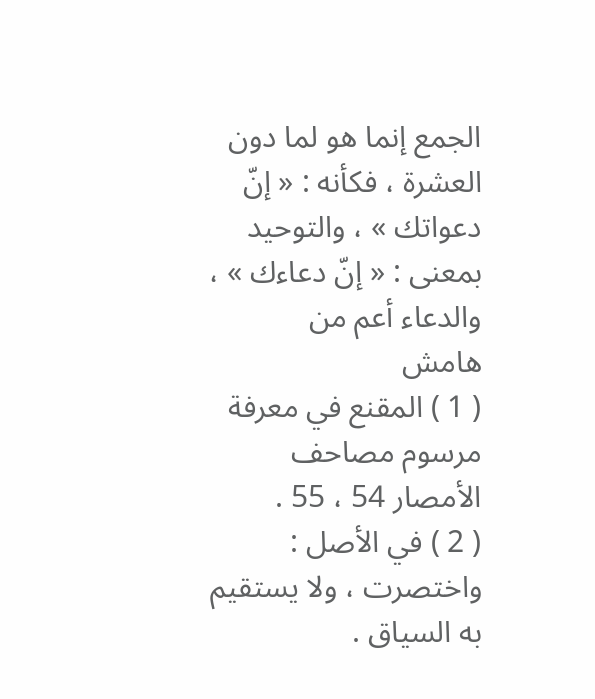الجمع إنما هو لما دون العشرة ، فكأنه : « إنّ دعواتك » ، والتوحيد بمعنى : « إنّ دعاءك » ، والدعاء أعم من
هامش
( 1 ) المقنع في معرفة مرسوم مصاحف الأمصار 54 ، 55 .
( 2 ) في الأصل : واختصرت ، ولا يستقيم به السياق .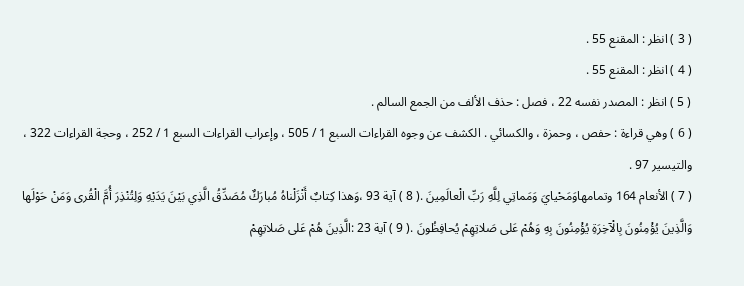( 3 ) انظر : المقنع 55 .
( 4 ) انظر : المقنع 55 .
( 5 ) انظر : المصدر نفسه 22 ، فصل : حذف الألف من الجمع السالم .
( 6 ) وهي قراءة : حفص ، وحمزة ، والكسائي . الكشف عن وجوه القراءات السبع 1 / 505 ، وإعراب القراءات السبع 1 / 252 ، وحجة القراءات 322 ، والتيسير 97 .
( 7 ) الأنعام 164 وتمامهاوَمَحْيايَ وَمَماتِي لِلَّهِ رَبِّ الْعالَمِينَ .( 8 ) آية 93 ،وَهذا كِتابٌ أَنْزَلْناهُ مُبارَكٌ مُصَدِّقُ الَّذِي بَيْنَ يَدَيْهِ وَلِتُنْذِرَ أُمَّ الْقُرى وَمَنْ حَوْلَها وَالَّذِينَ يُؤْمِنُونَ بِالْآخِرَةِ يُؤْمِنُونَ بِهِ وَهُمْ عَلى صَلاتِهِمْ يُحافِظُونَ .( 9 ) آية 23 :الَّذِينَ هُمْ عَلى صَلاتِهِمْ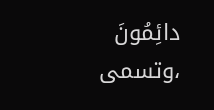دائِمُونَ ،وتسمى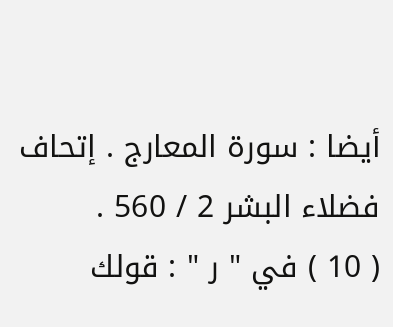أيضا : سورة المعارج . إتحاف فضلاء البشر 2 / 560 .
( 10 ) في " ر " : قولك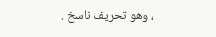، وهو تحريف ناسخ .